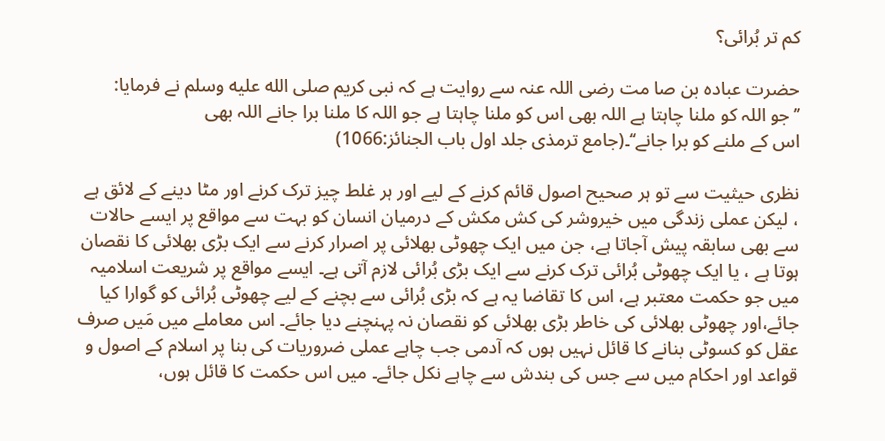کم تر بُرائی؟

حضرت عبادہ بن صا مت رضی اللہ عنہ سے روایت ہے کہ نبی کریم صلى الله عليه وسلم نے فرمایا:
’’جو اللہ کو ملنا چاہتا ہے اللہ بھی اس کو ملنا چاہتا ہے جو اللہ کا ملنا برا جانے اللہ بھی
اس کے ملنے کو برا جانے‘‘۔(جامع ترمذی جلد اول باب الجنائز:1066)

نظری حیثیت سے تو ہر صحیح اصول قائم کرنے کے لیے اور ہر غلط چیز ترک کرنے اور مٹا دینے کے لائق ہے ، لیکن عملی زندگی میں خیروشر کی کش مکش کے درمیان انسان کو بہت سے مواقع پر ایسے حالات سے بھی سابقہ پیش آجاتا ہے، جن میں ایک چھوٹی بھلائی پر اصرار کرنے سے ایک بڑی بھلائی کا نقصان ہوتا ہے ، یا ایک چھوٹی بُرائی ترک کرنے سے ایک بڑی بُرائی لازم آتی ہے۔ ایسے مواقع پر شریعت اسلامیہ میں جو حکمت معتبر ہے، اس کا تقاضا یہ ہے کہ بڑی بُرائی سے بچنے کے لیے چھوٹی بُرائی کو گوارا کیا جائے،اور چھوٹی بھلائی کی خاطر بڑی بھلائی کو نقصان نہ پہنچنے دیا جائے۔ اس معاملے میں مَیں صرف عقل کو کسوٹی بنانے کا قائل نہیں ہوں کہ آدمی جب چاہے عملی ضروریات کی بنا پر اسلام کے اصول و قواعد اور احکام میں سے جس کی بندش سے چاہے نکل جائے۔ میں اس حکمت کا قائل ہوں،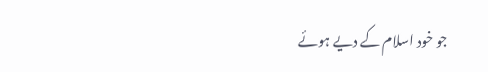جو خود اسلام کے دیے ہوئے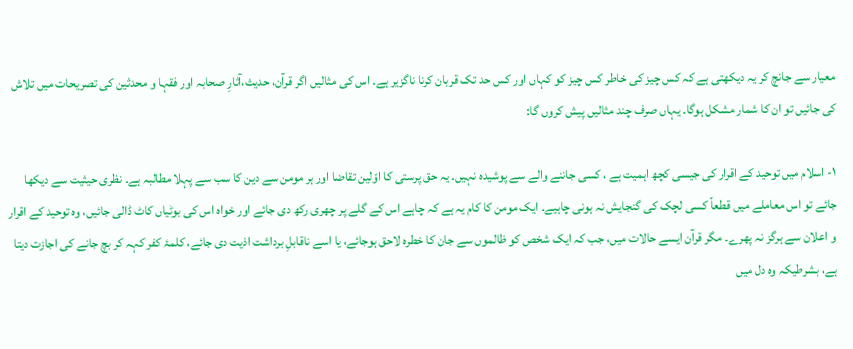معیار سے جانچ کر یہ دیکھتی ہے کہ کس چیز کی خاطر کس چیز کو کہاں اور کس حد تک قربان کرنا ناگزیر ہے۔ اس کی مثالیں اگر قرآن، حدیث،آثارِ صحابہ اور فقہا و محدثین کی تصریحات میں تلاش کی جائیں تو ان کا شمار مشکل ہوگا۔ یہاں صرف چند مثالیں پیش کروں گا:

۱- اسلام میں توحید کے اقرار کی جیسی کچھ اہمیت ہے ، کسی جاننے والے سے پوشیدہ نہیں۔ یہ حق پرستی کا اوّلین تقاضا اور ہر مومن سے دین کا سب سے پہلا مطالبہ ہے۔ نظری حیثیت سے دیکھا جائے تو اس معاملے میں قطعاً کسی لچک کی گنجایش نہ ہونی چاہیے۔ ایک مومن کا کام یہ ہے کہ چاہے اس کے گلے پر چھری رکھ دی جائے اور خواہ اس کی بوٹیاں کاٹ ڈالی جائیں، وہ توحید کے اقرار و اعلان سے ہرگز نہ پھرے۔ مگر قرآن ایسے حالات میں، جب کہ ایک شخص کو ظالموں سے جان کا خطرہ لاحق ہوجائے، یا اسے ناقابلِ برداشت اذیت دی جائے، کلمۂ کفر کہہ کر بچ جانے کی اجازت دیتا ہے، بشرطیکہ وہ دل میں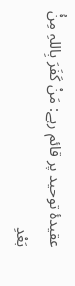عقیدۂ توحید پر قائم رہے: مَنْ كَفَرَ بِاللہِ مِنْۢ بَعْدِ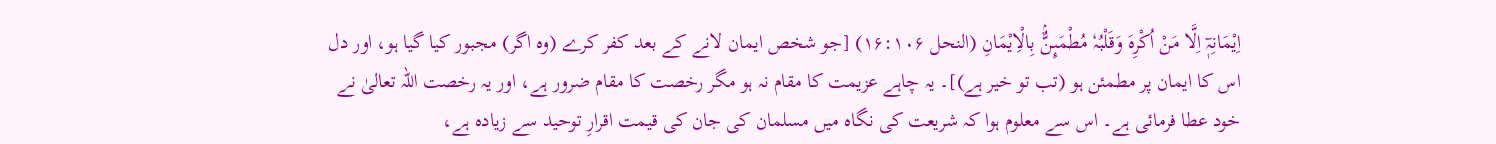اِيْمَانِہٖٓ اِلَّا مَنْ اُكْرِہَ وَقَلْبُہٗ مُطْمَىِٕنٌّۢ بِالْاِيْمَانِ (النحل ۱۶:۱۰۶) [جو شخص ایمان لانے کے بعد کفر کرے (وہ اگر) مجبور کیا گیا ہو، اور دل اس کا ایمان پر مطمئن ہو (تب تو خیر ہے)]۔ یہ چاہے عزیمت کا مقام نہ ہو مگر رخصت کا مقام ضرور ہے، اور یہ رخصت اللہ تعالیٰ نے خود عطا فرمائی ہے۔ اس سے معلوم ہوا کہ شریعت کی نگاہ میں مسلمان کی جان کی قیمت اقرارِ توحید سے زیادہ ہے،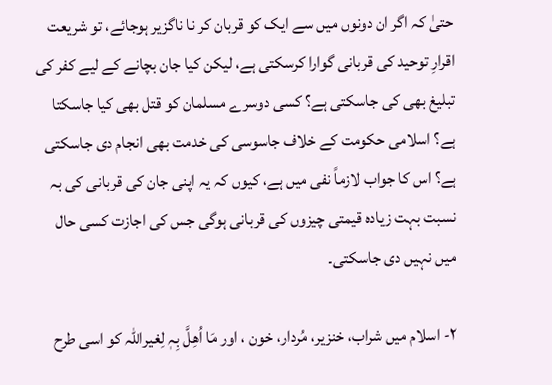حتیٰ کہ اگر ان دونوں میں سے ایک کو قربان کر نا ناگزیر ہوجائے، تو شریعت اقرارِ توحید کی قربانی گوارا کرسکتی ہے، لیکن کیا جان بچانے کے لیے کفر کی تبلیغ بھی کی جاسکتی ہے؟ کسی دوسرے مسلمان کو قتل بھی کیا جاسکتا ہے؟ اسلامی حکومت کے خلاف جاسوسی کی خدمت بھی انجام دی جاسکتی ہے؟ اس کا جواب لازماً نفی میں ہے، کیوں کہ یہ اپنی جان کی قربانی کی بہ نسبت بہت زیادہ قیمتی چیزوں کی قربانی ہوگی جس کی اجازت کسی حال میں نہیں دی جاسکتی۔

۲- اسلام میں شراب، خنزیر، مُردار، خون ، اور مَا اُھِلَّ بِہٖ لِغیراللہ کو اسی طرح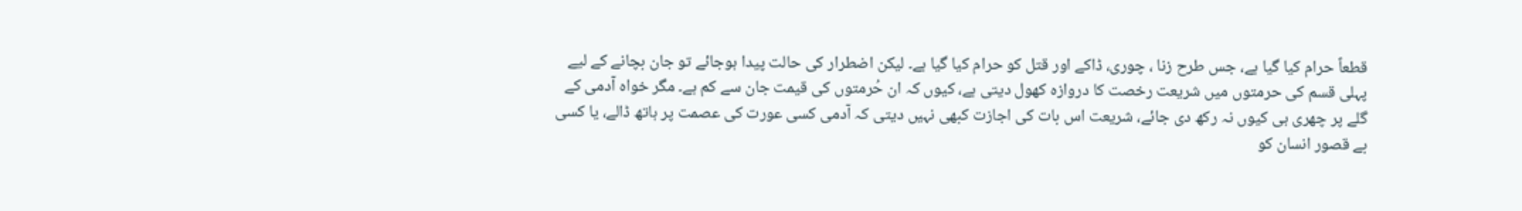قطعاً حرام کیا گیا ہے، جس طرح زنا ، چوری، ڈاکے اور قتل کو حرام کیا گیا ہے۔ لیکن اضطرار کی حالت پیدا ہوجائے تو جان بچانے کے لیے پہلی قسم کی حرمتوں میں شریعت رخصت کا دروازہ کھول دیتی ہے، کیوں کہ ان حُرمتوں کی قیمت جان سے کم ہے۔ مگر خواہ آدمی کے گلے پر چھری ہی کیوں نہ رکھ دی جائے، شریعت اس بات کی اجازت کبھی نہیں دیتی کہ آدمی کسی عورت کی عصمت پر ہاتھ ڈالے، یا کسی بے قصور انسان کو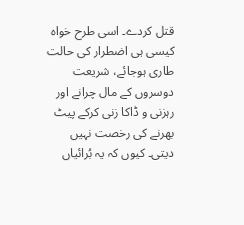قتل کردے۔ اسی طرح خواہ کیسی ہی اضطرار کی حالت طاری ہوجائے، شریعت دوسروں کے مال چرانے اور رہزنی و ڈاکا زنی کرکے پیٹ بھرنے کی رخصت نہیں دیتی۔ کیوں کہ یہ بُرائیاں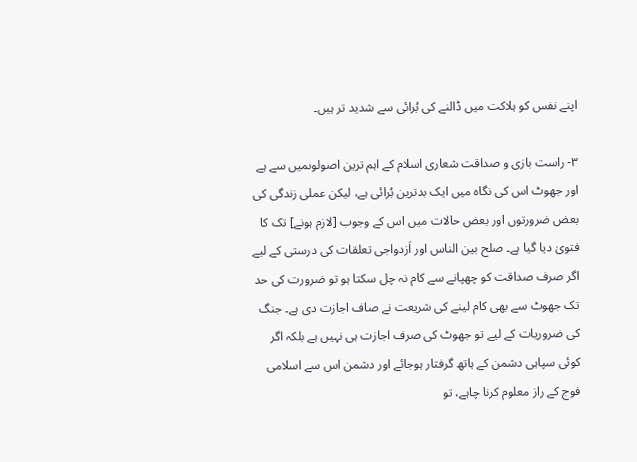اپنے نفس کو ہلاکت میں ڈالنے کی بُرائی سے شدید تر ہیں۔

۳- راست بازی و صداقت شعاری اسلام کے اہم ترین اصولوںمیں سے ہے اور جھوٹ اس کی نگاہ میں ایک بدترین بُرائی ہے، لیکن عملی زندگی کی بعض ضرورتوں اور بعض حالات میں اس کے وجوب [لازم ہونے] تک کا فتویٰ دیا گیا ہے۔ صلح بین الناس اور اَزدواجی تعلقات کی درستی کے لیے اگر صرف صداقت کو چھپانے سے کام نہ چل سکتا ہو تو ضرورت کی حد تک جھوٹ سے بھی کام لینے کی شریعت نے صاف اجازت دی ہے۔ جنگ کی ضروریات کے لیے تو جھوٹ کی صرف اجازت ہی نہیں ہے بلکہ اگر کوئی سپاہی دشمن کے ہاتھ گرفتار ہوجائے اور دشمن اس سے اسلامی فوج کے راز معلوم کرنا چاہے، تو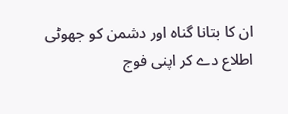ان کا بتانا گناہ اور دشمن کو جھوٹی اطلاع دے کر اپنی فوج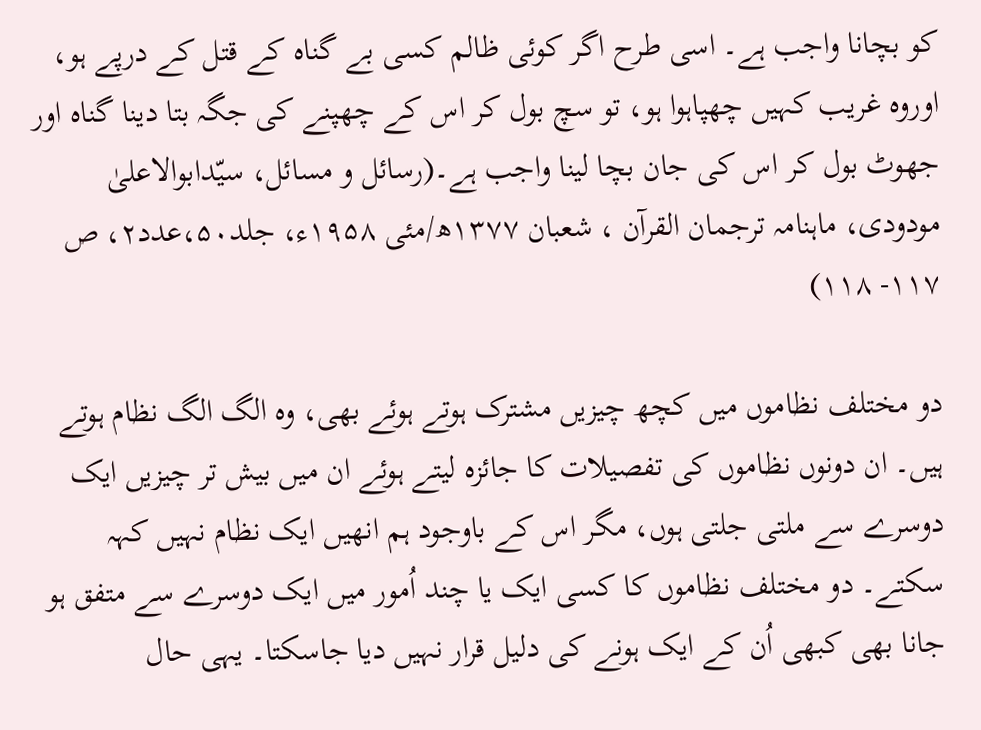کو بچانا واجب ہے۔ اسی طرح اگر کوئی ظالم کسی بے گناہ کے قتل کے درپے ہو، اوروہ غریب کہیں چھپاہوا ہو، تو سچ بول کر اس کے چھپنے کی جگہ بتا دینا گناہ اور جھوٹ بول کر اس کی جان بچا لینا واجب ہے۔(رسائل و مسائل، سیّدابوالاعلیٰ مودودی، ماہنامہ ترجمان القرآن ، شعبان ۱۳۷۷ھ/مئی ۱۹۵۸ء، جلد۵۰،عدد۲، ص ۱۱۷- ۱۱۸)

دو مختلف نظاموں میں کچھ چیزیں مشترک ہوتے ہوئے بھی، وہ الگ الگ نظام ہوتے ہیں۔ ان دونوں نظاموں کی تفصیلات کا جائزہ لیتے ہوئے ان میں بیش تر چیزیں ایک دوسرے سے ملتی جلتی ہوں، مگر اس کے باوجود ہم انھیں ایک نظام نہیں کہہ سکتے۔ دو مختلف نظاموں کا کسی ایک یا چند اُمور میں ایک دوسرے سے متفق ہو جانا بھی کبھی اُن کے ایک ہونے کی دلیل قرار نہیں دیا جاسکتا۔ یہی حال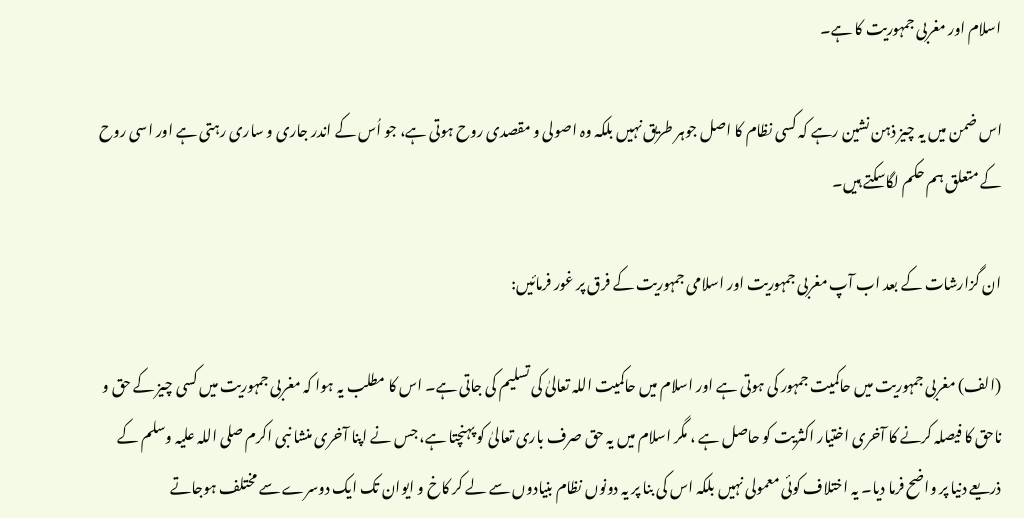اسلام اور مغربی جمہوریت کا ہے۔

اس ضمن میں یہ چیز ذہن نشین رہے کہ کسی نظام کا اصل جوہر طریق نہیں بلکہ وہ اصولی و مقصدی روح ہوتی ہے، جو اُس کے اندر جاری و ساری رہتی ہے اور اسی روح کے متعلق ہم حکم لگاسکتے ہیں۔

ان گزارشات کے بعد اب آپ مغربی جمہوریت اور اسلامی جمہوریت کے فرق پر غور فرمائیں:

(الف) مغربی جمہوریت میں حاکمیت جمہور کی ہوتی ہے اور اسلام میں حاکمیت اللہ تعالیٰ کی تسلیم کی جاتی ہے۔ اس کا مطلب یہ ہوا کہ مغربی جمہوریت میں کسی چیز کے حق و ناحق کا فیصلہ کرنے کا آخری اختیار اکثریت کو حاصل ہے ، مگر اسلام میں یہ حق صرف باری تعالیٰ کو پہنچتا ہے، جس نے اپنا آخری منشا نبی اکرم صلی اللہ علیہ وسلم کے ذریعے دنیا پر واضح فرما دیا۔ یہ اختلاف کوئی معمولی نہیں بلکہ اس کی بنا پر یہ دونوں نظام بنیادوں سے لے کر کاخ و ایوان تک ایک دوسرے سے مختلف ہوجاتے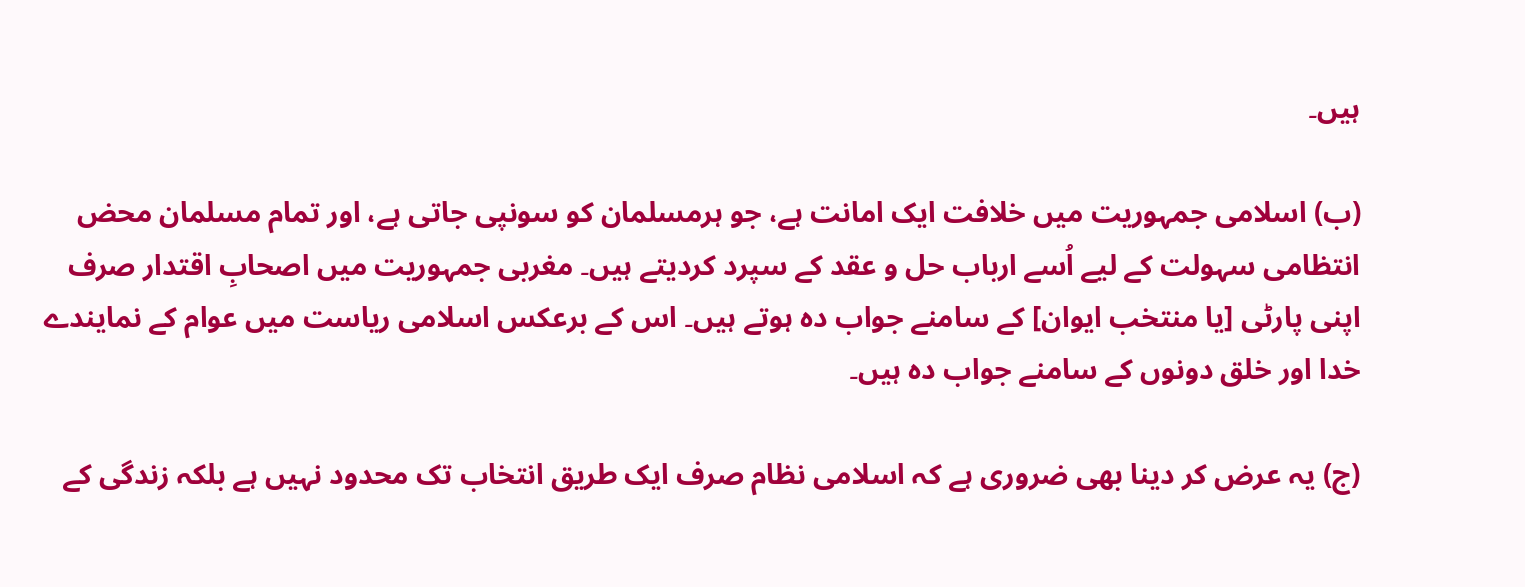ہیں۔

(ب) اسلامی جمہوریت میں خلافت ایک امانت ہے، جو ہرمسلمان کو سونپی جاتی ہے، اور تمام مسلمان محض انتظامی سہولت کے لیے اُسے ارباب حل و عقد کے سپرد کردیتے ہیں۔ مغربی جمہوریت میں اصحابِ اقتدار صرف اپنی پارٹی [یا منتخب ایوان] کے سامنے جواب دہ ہوتے ہیں۔ اس کے برعکس اسلامی ریاست میں عوام کے نمایندے خدا اور خلق دونوں کے سامنے جواب دہ ہیں۔

(ج) یہ عرض کر دینا بھی ضروری ہے کہ اسلامی نظام صرف ایک طریق انتخاب تک محدود نہیں ہے بلکہ زندگی کے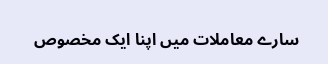سارے معاملات میں اپنا ایک مخصوص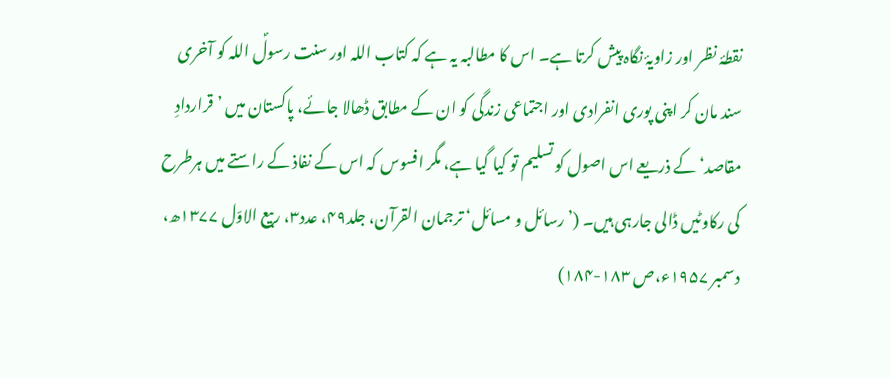نقطۂ نظر اور زاویۂ نگاہ پیش کرتا ہے۔ اس کا مطالبہ یہ ہے کہ کتاب اللہ اور سنت رسولؐ اللہ کو آخری سند مان کر اپنی پوری انفرادی اور اجتماعی زندگی کو ان کے مطابق ڈھالا جائے، پاکستان میں ’قراردادِ مقاصد‘ کے ذریعے اس اصول کو تسلیم تو کیا گیا ہے، مگر افسوس کہ اس کے نفاذ کے راستے میں ہرطرح کی رکاوٹیں ڈالی جارہی ہیں۔ (’رسائل و مسائل‘ ترجمان القرآن، جلد۴۹، عدد۳، ربیع الاوّل ۱۳۷۷ھ، دسمبر ۱۹۵۷ء،ص ۱۸۳-۱۸۴)